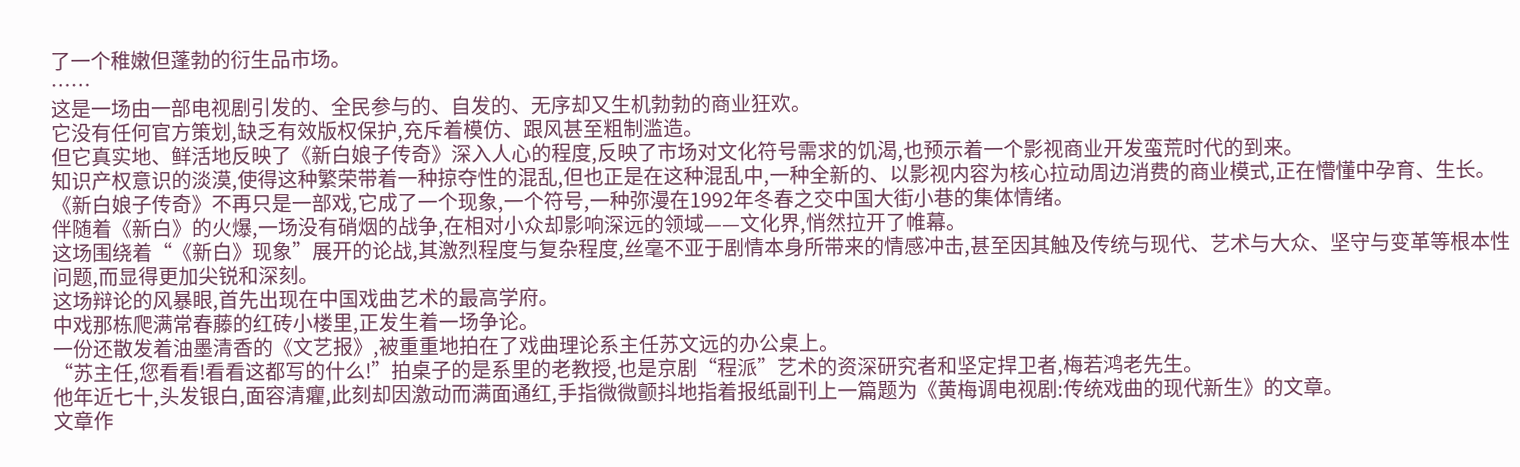了一个稚嫩但蓬勃的衍生品市场。
……
这是一场由一部电视剧引发的、全民参与的、自发的、无序却又生机勃勃的商业狂欢。
它没有任何官方策划,缺乏有效版权保护,充斥着模仿、跟风甚至粗制滥造。
但它真实地、鲜活地反映了《新白娘子传奇》深入人心的程度,反映了市场对文化符号需求的饥渴,也预示着一个影视商业开发蛮荒时代的到来。
知识产权意识的淡漠,使得这种繁荣带着一种掠夺性的混乱,但也正是在这种混乱中,一种全新的、以影视内容为核心拉动周边消费的商业模式,正在懵懂中孕育、生长。
《新白娘子传奇》不再只是一部戏,它成了一个现象,一个符号,一种弥漫在1992年冬春之交中国大街小巷的集体情绪。
伴随着《新白》的火爆,一场没有硝烟的战争,在相对小众却影响深远的领域——文化界,悄然拉开了帷幕。
这场围绕着“《新白》现象”展开的论战,其激烈程度与复杂程度,丝毫不亚于剧情本身所带来的情感冲击,甚至因其触及传统与现代、艺术与大众、坚守与变革等根本性问题,而显得更加尖锐和深刻。
这场辩论的风暴眼,首先出现在中国戏曲艺术的最高学府。
中戏那栋爬满常春藤的红砖小楼里,正发生着一场争论。
一份还散发着油墨清香的《文艺报》,被重重地拍在了戏曲理论系主任苏文远的办公桌上。
“苏主任,您看看!看看这都写的什么!”拍桌子的是系里的老教授,也是京剧“程派”艺术的资深研究者和坚定捍卫者,梅若鸿老先生。
他年近七十,头发银白,面容清癯,此刻却因激动而满面通红,手指微微颤抖地指着报纸副刊上一篇题为《黄梅调电视剧:传统戏曲的现代新生》的文章。
文章作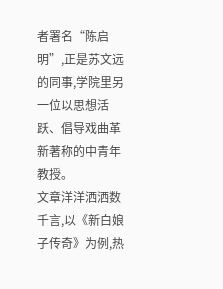者署名“陈启明”,正是苏文远的同事,学院里另一位以思想活跃、倡导戏曲革新著称的中青年教授。
文章洋洋洒洒数千言,以《新白娘子传奇》为例,热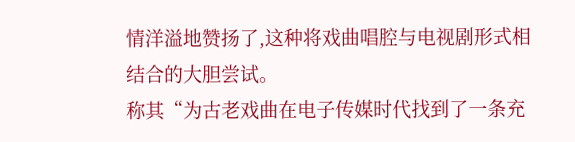情洋溢地赞扬了,这种将戏曲唱腔与电视剧形式相结合的大胆尝试。
称其“为古老戏曲在电子传媒时代找到了一条充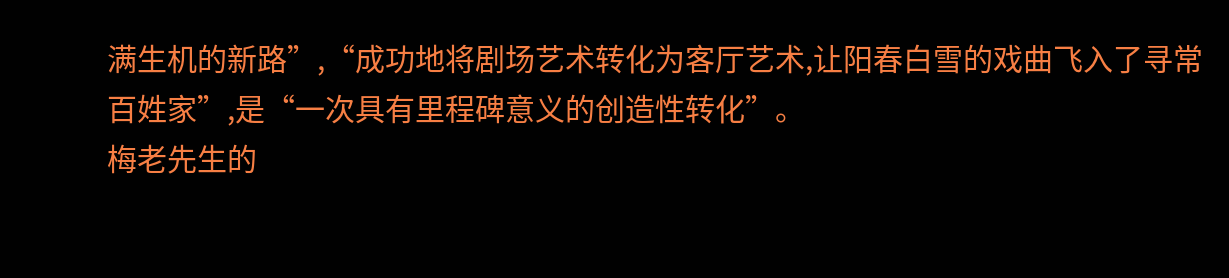满生机的新路”,“成功地将剧场艺术转化为客厅艺术,让阳春白雪的戏曲飞入了寻常百姓家”,是“一次具有里程碑意义的创造性转化”。
梅老先生的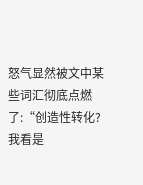怒气显然被文中某些词汇彻底点燃了:“创造性转化?
我看是